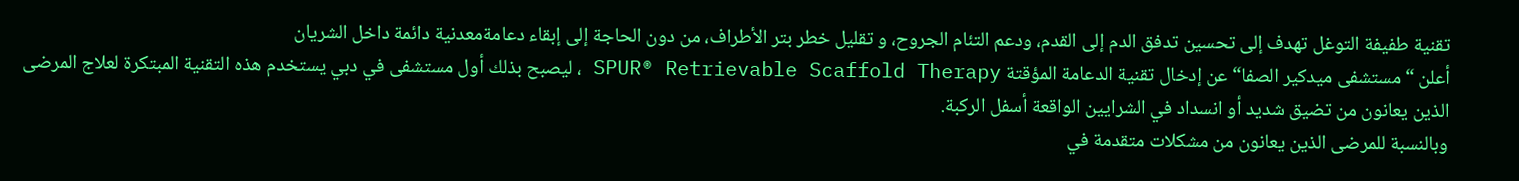تقنية طفيفة التوغل تهدف إلى تحسين تدفق الدم إلى القدم، ودعم التئام الجروح، و تقليل خطر بتر الأطراف، من دون الحاجة إلى إبقاء دعامةمعدنية دائمة داخل الشريان
أعلن “مستشفى ميدكير الصفا“ عن إدخال تقنية الدعامة المؤقتة SPUR® Retrievable Scaffold Therapy ، ليصبح بذلك أول مستشفى في دبي يستخدم هذه التقنية المبتكرة لعلاج المرضى الذين يعانون من تضيق شديد أو انسداد في الشرايين الواقعة أسفل الركبة.
وبالنسبة للمرضى الذين يعانون من مشكلات متقدمة في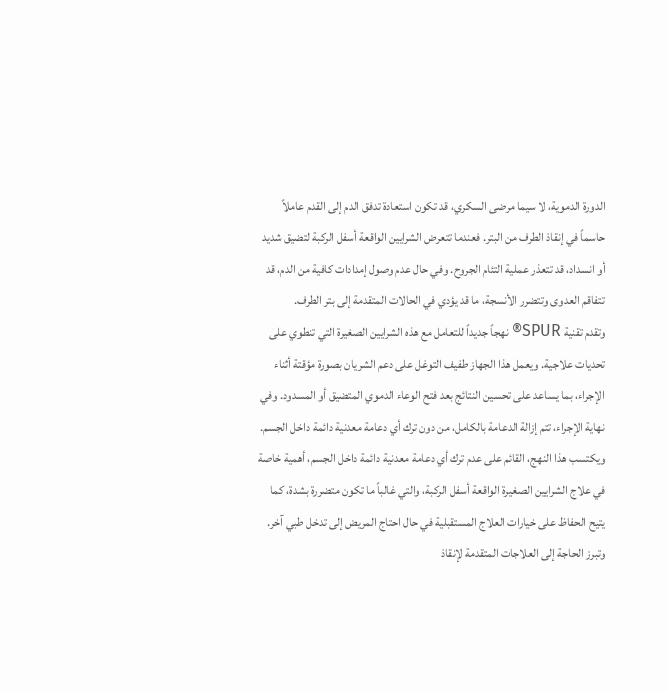الدورة الدموية، لا سيما مرضى السكري، قد تكون استعادة تدفق الدم إلى القدم عاملاً حاسماً في إنقاذ الطرف من البتر. فعندما تتعرض الشرايين الواقعة أسفل الركبة لتضيق شديد أو انسداد، قد تتعذر عملية التئام الجروح. وفي حال عدم وصول إمدادات كافية من الدم، قد تتفاقم العدوى وتتضرر الأنسجة، ما قد يؤدي في الحالات المتقدمة إلى بتر الطرف.
وتقدم تقنية SPUR® نهجاً جديداً للتعامل مع هذه الشرايين الصغيرة التي تنطوي على تحديات علاجية. ويعمل هذا الجهاز طفيف التوغل على دعم الشريان بصورة مؤقتة أثناء الإجراء، بما يساعد على تحسين النتائج بعد فتح الوعاء الدموي المتضيق أو المسدود. وفي نهاية الإجراء، تتم إزالة الدعامة بالكامل، من دون ترك أي دعامة معدنية دائمة داخل الجسم.
ويكتسب هذا النهج، القائم على عدم ترك أي دعامة معدنية دائمة داخل الجسم، أهمية خاصة في علاج الشرايين الصغيرة الواقعة أسفل الركبة، والتي غالباً ما تكون متضررة بشدة، كما يتيح الحفاظ على خيارات العلاج المستقبلية في حال احتاج المريض إلى تدخل طبي آخر. وتبرز الحاجة إلى العلاجات المتقدمة لإنقاذ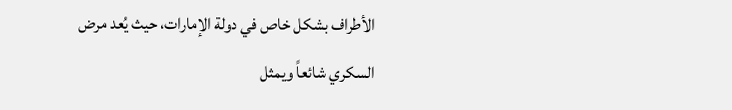الأطراف بشكل خاص في دولة الإمارات، حيث يُعد مرض السكري شائعاً ويمثل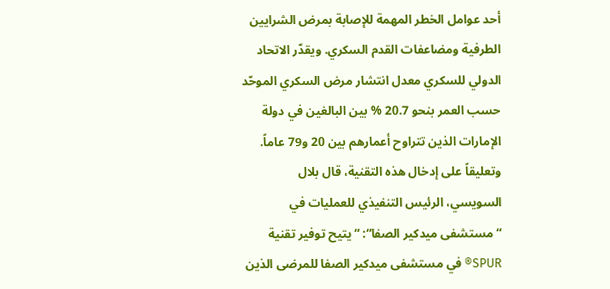أحد عوامل الخطر المهمة للإصابة بمرض الشرايين الطرفية ومضاعفات القدم السكري. ويقدّر الاتحاد الدولي للسكري معدل انتشار مرض السكري الموحّد حسب العمر بنحو 20.7 % بين البالغين في دولة الإمارات الذين تتراوح أعمارهم بين 20 و79 عاماً.
وتعليقاً على إدخال هذه التقنية، قال بلال السويسي، الرئيس التنفيذي للعمليات في “مستشفى ميدكير الصفا“: “يتيح توفير تقنية SPUR® في مستشفى ميدكير الصفا للمرضى الذين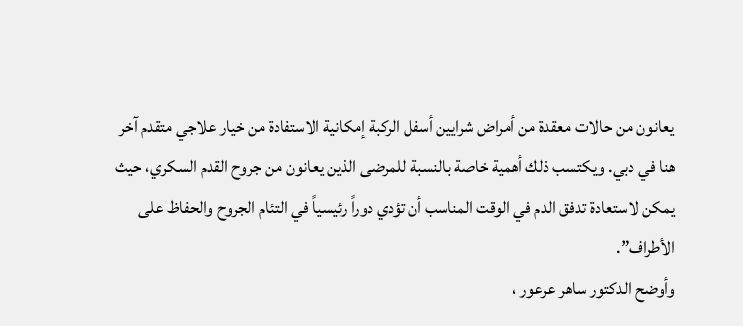يعانون من حالات معقدة من أمراض شرايين أسفل الركبة إمكانية الاستفادة من خيار علاجي متقدم آخر هنا في دبي. ويكتسب ذلك أهمية خاصة بالنسبة للمرضى الذين يعانون من جروح القدم السكري، حيث يمكن لاستعادة تدفق الدم في الوقت المناسب أن تؤدي دوراً رئيسياً في التئام الجروح والحفاظ على الأطراف”.
وأوضح الدكتور ساهر عرعور ،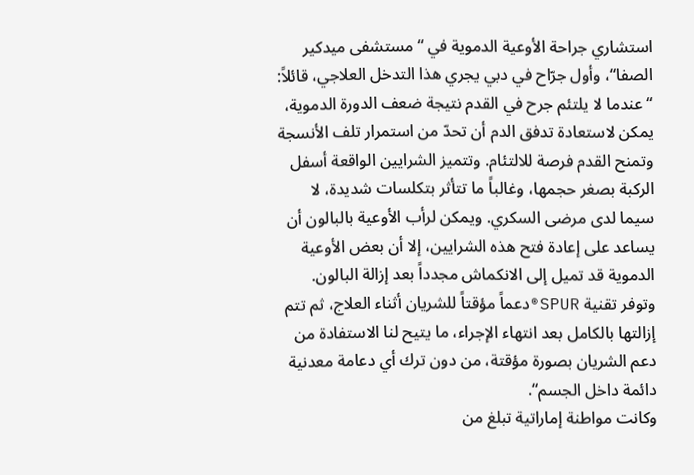استشاري جراحة الأوعية الدموية في “مستشفى ميدكير الصفا“، وأول جرّاح في دبي يجري هذا التدخل العلاجي، قائلاً: “عندما لا يلتئم جرح في القدم نتيجة ضعف الدورة الدموية، يمكن لاستعادة تدفق الدم أن تحدّ من استمرار تلف الأنسجة وتمنح القدم فرصة للالتئام. وتتميز الشرايين الواقعة أسفل الركبة بصغر حجمها، وغالباً ما تتأثر بتكلسات شديدة، لا سيما لدى مرضى السكري. ويمكن لرأب الأوعية بالبالون أن يساعد على إعادة فتح هذه الشرايين، إلا أن بعض الأوعية الدموية قد تميل إلى الانكماش مجدداً بعد إزالة البالون. وتوفر تقنية SPUR®دعماً مؤقتاً للشريان أثناء العلاج، ثم تتم إزالتها بالكامل بعد انتهاء الإجراء، ما يتيح لنا الاستفادة من دعم الشريان بصورة مؤقتة، من دون ترك أي دعامة معدنية دائمة داخل الجسم“.
وكانت مواطنة إماراتية تبلغ من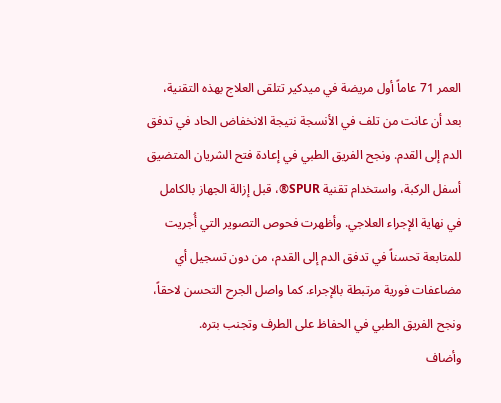العمر 71 عاماً أول مريضة في ميدكير تتلقى العلاج بهذه التقنية، بعد أن عانت من تلف في الأنسجة نتيجة الانخفاض الحاد في تدفق الدم إلى القدم. ونجح الفريق الطبي في إعادة فتح الشريان المتضيق أسفل الركبة، واستخدام تقنية SPUR®، قبل إزالة الجهاز بالكامل في نهاية الإجراء العلاجي. وأظهرت فحوص التصوير التي أُجريت للمتابعة تحسناً في تدفق الدم إلى القدم، من دون تسجيل أي مضاعفات فورية مرتبطة بالإجراء. كما واصل الجرح التحسن لاحقاً، ونجح الفريق الطبي في الحفاظ على الطرف وتجنب بتره.
وأضاف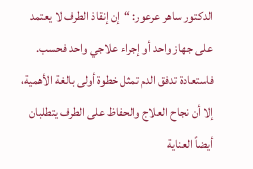الدكتور ساهر عرعور: “إن إنقاذ الطرف لا يعتمد على جهاز واحد أو إجراء علاجي واحد فحسب. فاستعادة تدفق الدم تمثل خطوة أولى بالغة الأهمية، إلا أن نجاح العلاج والحفاظ على الطرف يتطلبان أيضاً العناية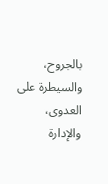بالجروح، والسيطرة على العدوى، والإدارة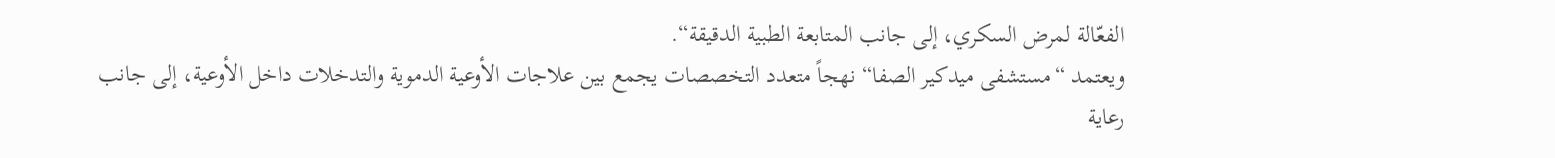الفعّالة لمرض السكري، إلى جانب المتابعة الطبية الدقيقة“.
ويعتمد “مستشفى ميدكير الصفا“ نهجاً متعدد التخصصات يجمع بين علاجات الأوعية الدموية والتدخلات داخل الأوعية، إلى جانب رعاية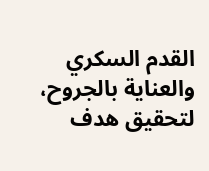القدم السكري والعناية بالجروح، لتحقيق هدف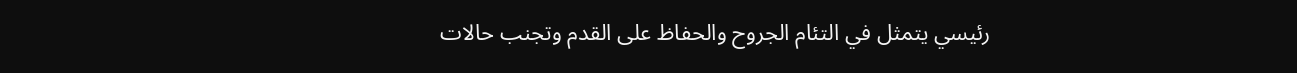رئيسي يتمثل في التئام الجروح والحفاظ على القدم وتجنب حالات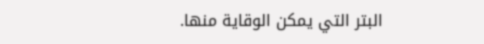البتر التي يمكن الوقاية منها.